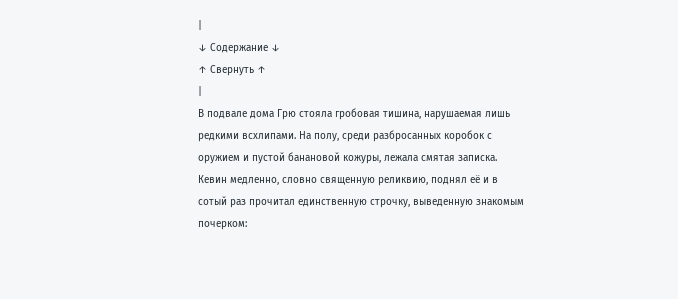|
↓ Содержание ↓
↑ Свернуть ↑
|
В подвале дома Грю стояла гробовая тишина, нарушаемая лишь редкими всхлипами. На полу, среди разбросанных коробок с оружием и пустой банановой кожуры, лежала смятая записка. Кевин медленно, словно священную реликвию, поднял её и в сотый раз прочитал единственную строчку, выведенную знакомым почерком: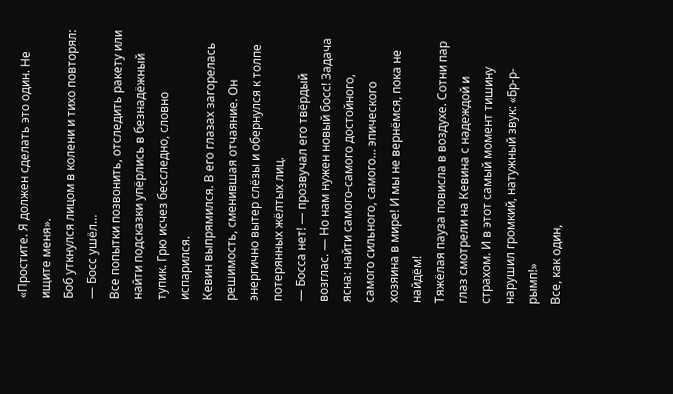«Простите. Я должен сделать это один. Не ищите меня».
Боб уткнулся лицом в колени и тихо повторял:
— Босс ушёл…
Все попытки позвонить, отследить ракету или найти подсказки упёрлись в безнадёжный тупик. Грю исчез бесследно, словно испарился.
Кевин выпрямился. В его глазах загорелась решимость, сменившая отчаяние. Он энергично вытер слёзы и обернулся к толпе потерянных жёлтых лиц.
— Босса нет! — прозвучал его твёрдый возглас. — Но нам нужен новый босс! Задача ясна: найти самого-самого достойного, самого сильного, самого… эпического хозяина в мире! И мы не вернёмся, пока не найдём!
Тяжёлая пауза повисла в воздухе. Сотни пар глаз смотрели на Кевина с надеждой и страхом. И в этот самый момент тишину нарушил громкий, натужный звук: «Бр-р-рымп!»
Все, как один,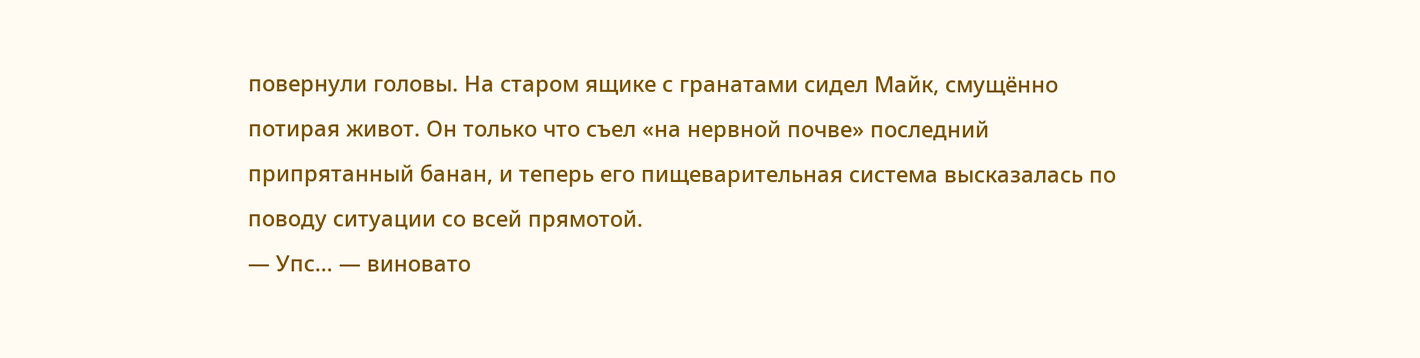повернули головы. На старом ящике с гранатами сидел Майк, смущённо потирая живот. Он только что съел «на нервной почве» последний припрятанный банан, и теперь его пищеварительная система высказалась по поводу ситуации со всей прямотой.
— Упс… — виновато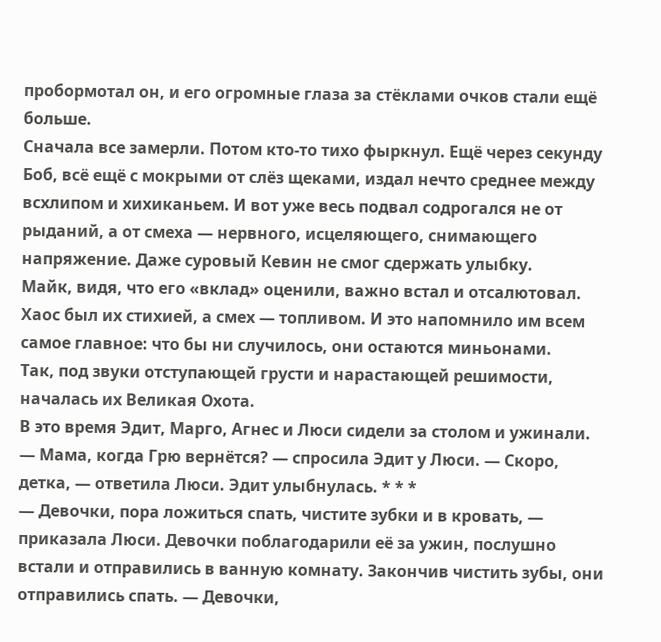пробормотал он, и его огромные глаза за стёклами очков стали ещё больше.
Сначала все замерли. Потом кто-то тихо фыркнул. Ещё через секунду Боб, всё ещё с мокрыми от слёз щеками, издал нечто среднее между всхлипом и хихиканьем. И вот уже весь подвал содрогался не от рыданий, а от смеха — нервного, исцеляющего, снимающего напряжение. Даже суровый Кевин не смог сдержать улыбку.
Майк, видя, что его «вклад» оценили, важно встал и отсалютовал. Хаос был их стихией, а смех — топливом. И это напомнило им всем самое главное: что бы ни случилось, они остаются миньонами.
Так, под звуки отступающей грусти и нарастающей решимости, началась их Великая Охота.
В это время Эдит, Марго, Агнес и Люси сидели за столом и ужинали. — Мама, когда Грю вернётся? — спросила Эдит у Люси. — Скоро, детка, — ответила Люси. Эдит улыбнулась. * * *
— Девочки, пора ложиться спать, чистите зубки и в кровать, — приказала Люси. Девочки поблагодарили её за ужин, послушно встали и отправились в ванную комнату. Закончив чистить зубы, они отправились спать. — Девочки,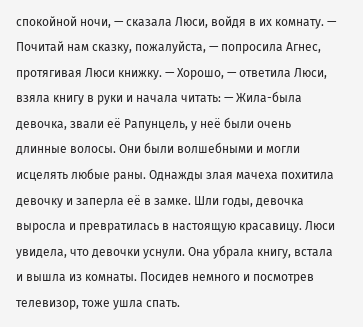спокойной ночи, — сказала Люси, войдя в их комнату. — Почитай нам сказку, пожалуйста, — попросила Агнес, протягивая Люси книжку. — Хорошо, — ответила Люси, взяла книгу в руки и начала читать: — Жила-была девочка, звали её Рапунцель, у неё были очень длинные волосы. Они были волшебными и могли исцелять любые раны. Однажды злая мачеха похитила девочку и заперла её в замке. Шли годы, девочка выросла и превратилась в настоящую красавицу. Люси увидела, что девочки уснули. Она убрала книгу, встала и вышла из комнаты. Посидев немного и посмотрев телевизор, тоже ушла спать.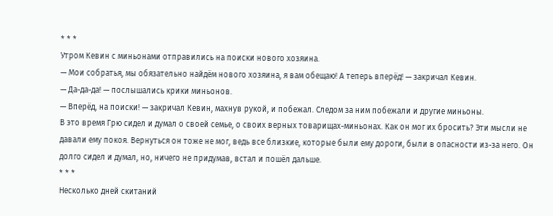* * *
Утром Кевин с миньонами отправились на поиски нового хозяина.
— Мои собратья, мы обязательно найдём нового хозяина, я вам обещаю! А теперь вперёд! — закричал Кевин.
— Да-да-да! — послышались крики миньонов.
— Вперёд, на поиски! — закричал Кевин, махнув рукой, и побежал. Следом за ним побежали и другие миньоны.
В это время Грю сидел и думал о своей семье, о своих верных товарищах-миньонах. Как он мог их бросить? Эти мысли не давали ему покоя. Вернуться он тоже не мог, ведь все близкие, которые были ему дороги, были в опасности из-за него. Он долго сидел и думал, но, ничего не придумав, встал и пошёл дальше.
* * *
Несколько дней скитаний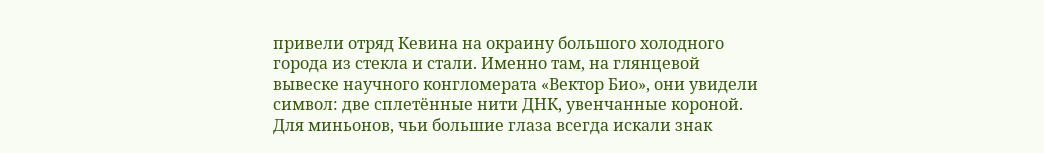привели отряд Кевина на окраину большого холодного города из стекла и стали. Именно там, на глянцевой вывеске научного конгломерата «Вектор Био», они увидели символ: две сплетённые нити ДНК, увенчанные короной. Для миньонов, чьи большие глаза всегда искали знак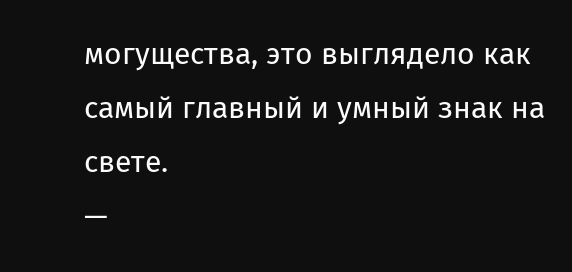могущества, это выглядело как самый главный и умный знак на свете.
—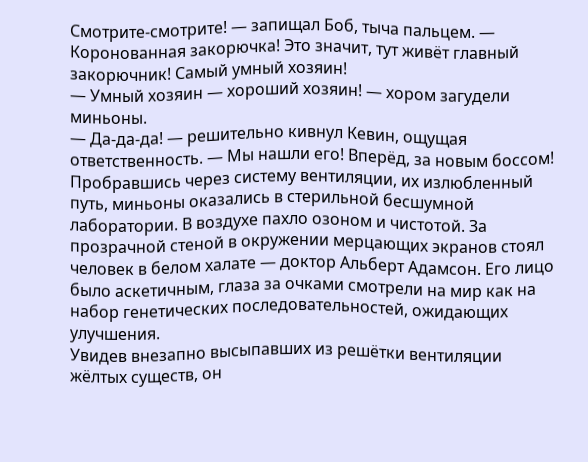Смотрите-смотрите! — запищал Боб, тыча пальцем. — Коронованная закорючка! Это значит, тут живёт главный закорючник! Самый умный хозяин!
— Умный хозяин — хороший хозяин! — хором загудели миньоны.
— Да-да-да! — решительно кивнул Кевин, ощущая ответственность. — Мы нашли его! Вперёд, за новым боссом!
Пробравшись через систему вентиляции, их излюбленный путь, миньоны оказались в стерильной бесшумной лаборатории. В воздухе пахло озоном и чистотой. За прозрачной стеной в окружении мерцающих экранов стоял человек в белом халате — доктор Альберт Адамсон. Его лицо было аскетичным, глаза за очками смотрели на мир как на набор генетических последовательностей, ожидающих улучшения.
Увидев внезапно высыпавших из решётки вентиляции жёлтых существ, он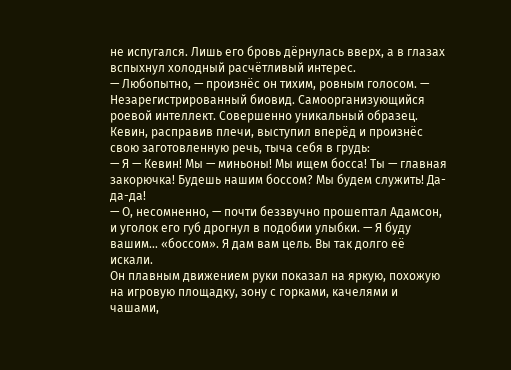не испугался. Лишь его бровь дёрнулась вверх, а в глазах вспыхнул холодный расчётливый интерес.
— Любопытно, — произнёс он тихим, ровным голосом. — Незарегистрированный биовид. Самоорганизующийся роевой интеллект. Совершенно уникальный образец.
Кевин, расправив плечи, выступил вперёд и произнёс свою заготовленную речь, тыча себя в грудь:
— Я — Кевин! Мы — миньоны! Мы ищем босса! Ты — главная закорючка! Будешь нашим боссом? Мы будем служить! Да-да-да!
— О, несомненно, — почти беззвучно прошептал Адамсон, и уголок его губ дрогнул в подобии улыбки. — Я буду вашим… «боссом». Я дам вам цель. Вы так долго её искали.
Он плавным движением руки показал на яркую, похожую на игровую площадку, зону с горками, качелями и чашами,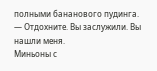полными бананового пудинга.
— Отдохните. Вы заслужили. Вы нашли меня.
Миньоны с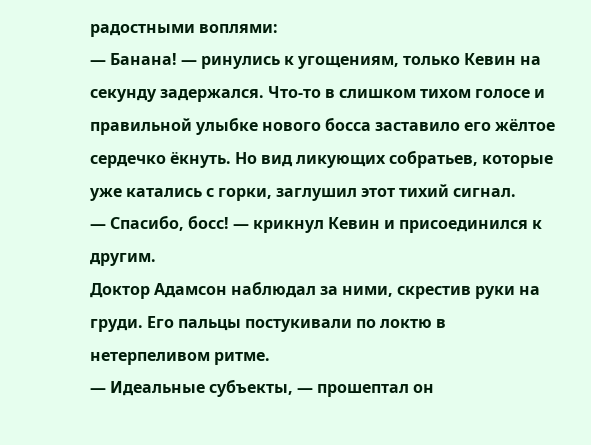радостными воплями:
— Банана! — ринулись к угощениям, только Кевин на секунду задержался. Что-то в слишком тихом голосе и правильной улыбке нового босса заставило его жёлтое сердечко ёкнуть. Но вид ликующих собратьев, которые уже катались с горки, заглушил этот тихий сигнал.
— Спасибо, босс! — крикнул Кевин и присоединился к другим.
Доктор Адамсон наблюдал за ними, скрестив руки на груди. Его пальцы постукивали по локтю в нетерпеливом ритме.
— Идеальные субъекты, — прошептал он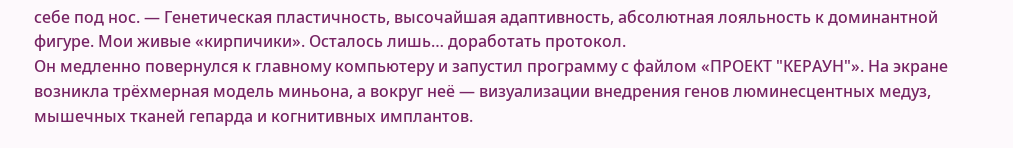себе под нос. — Генетическая пластичность, высочайшая адаптивность, абсолютная лояльность к доминантной фигуре. Мои живые «кирпичики». Осталось лишь… доработать протокол.
Он медленно повернулся к главному компьютеру и запустил программу с файлом «ПРОЕКТ "КЕРАУН"». На экране возникла трёхмерная модель миньона, а вокруг неё — визуализации внедрения генов люминесцентных медуз, мышечных тканей гепарда и когнитивных имплантов.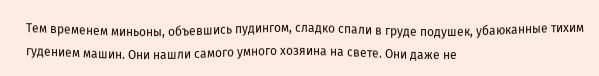Тем временем миньоны, объевшись пудингом, сладко спали в груде подушек, убаюканные тихим гудением машин. Они нашли самого умного хозяина на свете. Они даже не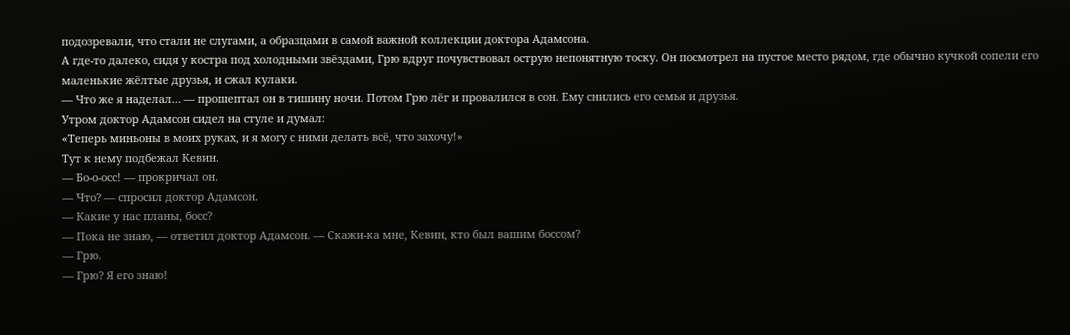подозревали, что стали не слугами, а образцами в самой важной коллекции доктора Адамсона.
А где-то далеко, сидя у костра под холодными звёздами, Грю вдруг почувствовал острую непонятную тоску. Он посмотрел на пустое место рядом, где обычно кучкой сопели его маленькие жёлтые друзья, и сжал кулаки.
— Что же я наделал… — прошептал он в тишину ночи. Потом Грю лёг и провалился в сон. Ему снились его семья и друзья.
Утром доктор Адамсон сидел на стуле и думал:
«Теперь миньоны в моих руках, и я могу с ними делать всё, что захочу!»
Тут к нему подбежал Кевин.
— Бо-о-осс! — прокричал он.
— Что? — спросил доктор Адамсон.
— Какие у нас планы, босс?
— Пока не знаю, — ответил доктор Адамсон. — Скажи-ка мне, Кевин, кто был вашим боссом?
— Грю.
— Грю? Я его знаю!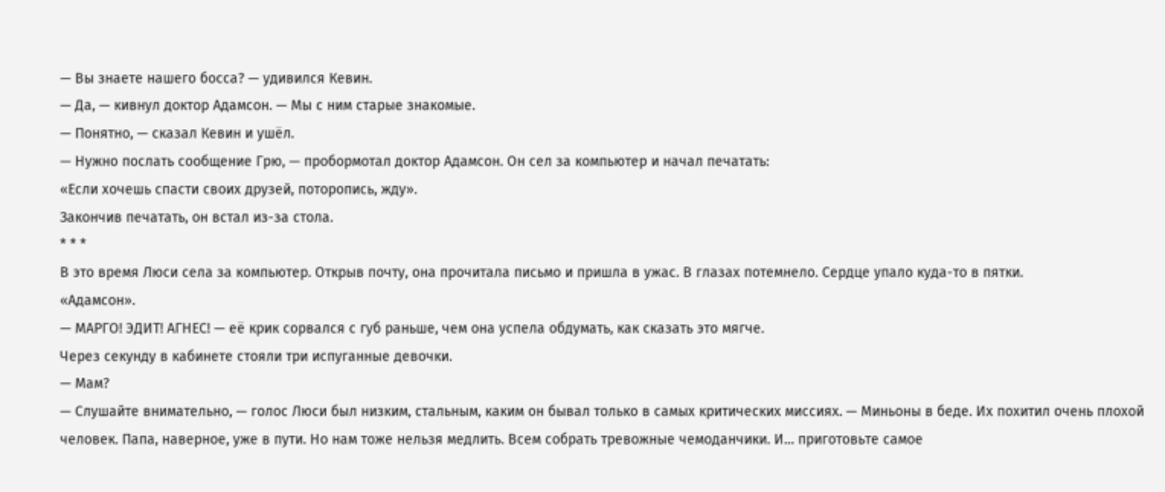— Вы знаете нашего босса? — удивился Кевин.
— Да, — кивнул доктор Адамсон. — Мы с ним старые знакомые.
— Понятно, — сказал Кевин и ушёл.
— Нужно послать сообщение Грю, — пробормотал доктор Адамсон. Он сел за компьютер и начал печатать:
«Если хочешь спасти своих друзей, поторопись, жду».
Закончив печатать, он встал из-за стола.
* * *
В это время Люси села за компьютер. Открыв почту, она прочитала письмо и пришла в ужас. В глазах потемнело. Сердце упало куда-то в пятки.
«Адамсон».
— МАРГО! ЭДИТ! АГНЕС! — её крик сорвался с губ раньше, чем она успела обдумать, как сказать это мягче.
Через секунду в кабинете стояли три испуганные девочки.
— Мам?
— Слушайте внимательно, — голос Люси был низким, стальным, каким он бывал только в самых критических миссиях. — Миньоны в беде. Их похитил очень плохой человек. Папа, наверное, уже в пути. Но нам тоже нельзя медлить. Всем собрать тревожные чемоданчики. И… приготовьте самое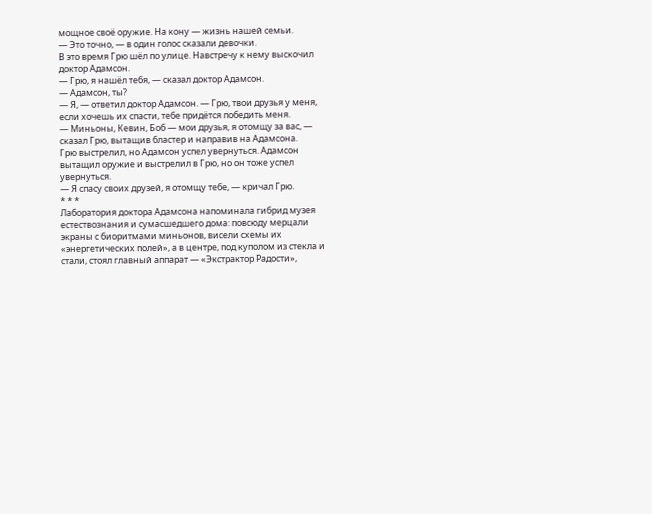мощное своё оружие. На кону — жизнь нашей семьи.
— Это точно, — в один голос сказали девочки.
В это время Грю шёл по улице. Навстречу к нему выскочил доктор Адамсон.
— Грю, я нашёл тебя, — сказал доктор Адамсон.
— Адамсон, ты?
— Я, — ответил доктор Адамсон. — Грю, твои друзья у меня, если хочешь их спасти, тебе придётся победить меня.
— Миньоны, Кевин, Боб — мои друзья, я отомщу за вас, — сказал Грю, вытащив бластер и направив на Адамсона.
Грю выстрелил, но Адамсон успел увернуться. Адамсон вытащил оружие и выстрелил в Грю, но он тоже успел увернуться.
— Я спасу своих друзей, я отомщу тебе, — кричал Грю.
* * *
Лаборатория доктора Адамсона напоминала гибрид музея естествознания и сумасшедшего дома: повсюду мерцали экраны с биоритмами миньонов, висели схемы их «энергетических полей», а в центре, под куполом из стекла и стали, стоял главный аппарат — «Экстрактор Радости»,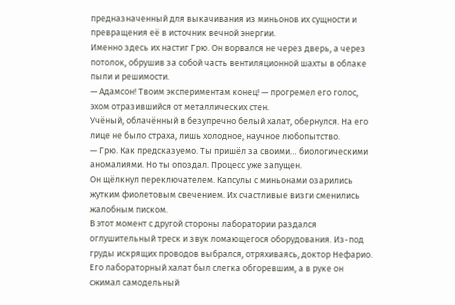предназначенный для выкачивания из миньонов их сущности и превращения её в источник вечной энергии.
Именно здесь их настиг Грю. Он ворвался не через дверь, а через потолок, обрушив за собой часть вентиляционной шахты в облаке пыли и решимости.
— Адамсон! Твоим экспериментам конец! — прогремел его голос, эхом отразившийся от металлических стен.
Учёный, облачённый в безупречно белый халат, обернулся. На его лице не было страха, лишь холодное, научное любопытство.
— Грю. Как предсказуемо. Ты пришёл за своими… биологическими аномалиями. Но ты опоздал. Процесс уже запущен.
Он щёлкнул переключателем. Капсулы с миньонами озарились жутким фиолетовым свечением. Их счастливые визги сменились жалобным писком.
В этот момент с другой стороны лаборатории раздался оглушительный треск и звук ломающегося оборудования. Из-под груды искрящих проводов выбрался, отряхиваясь, доктор Нефарио. Его лабораторный халат был слегка обгоревшим, а в руке он сжимал самодельный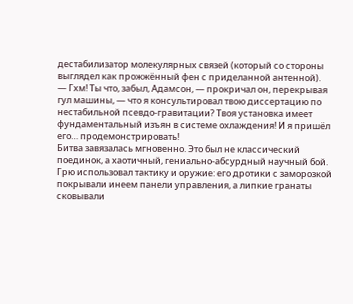дестабилизатор молекулярных связей (который со стороны выглядел как прожжённый фен с приделанной антенной).
— Гхм! Ты что, забыл, Адамсон, — прокричал он, перекрывая гул машины, — что я консультировал твою диссертацию по нестабильной псевдо-гравитации? Твоя установка имеет фундаментальный изъян в системе охлаждения! И я пришёл его… продемонстрировать!
Битва завязалась мгновенно. Это был не классический поединок, а хаотичный, гениально-абсурдный научный бой.
Грю использовал тактику и оружие: его дротики с заморозкой покрывали инеем панели управления, а липкие гранаты сковывали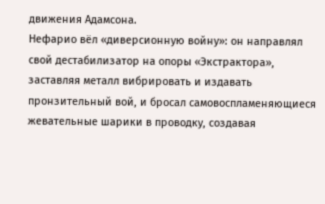движения Адамсона.
Нефарио вёл «диверсионную войну»: он направлял свой дестабилизатор на опоры «Экстрактора», заставляя металл вибрировать и издавать пронзительный вой, и бросал самовоспламеняющиеся жевательные шарики в проводку, создавая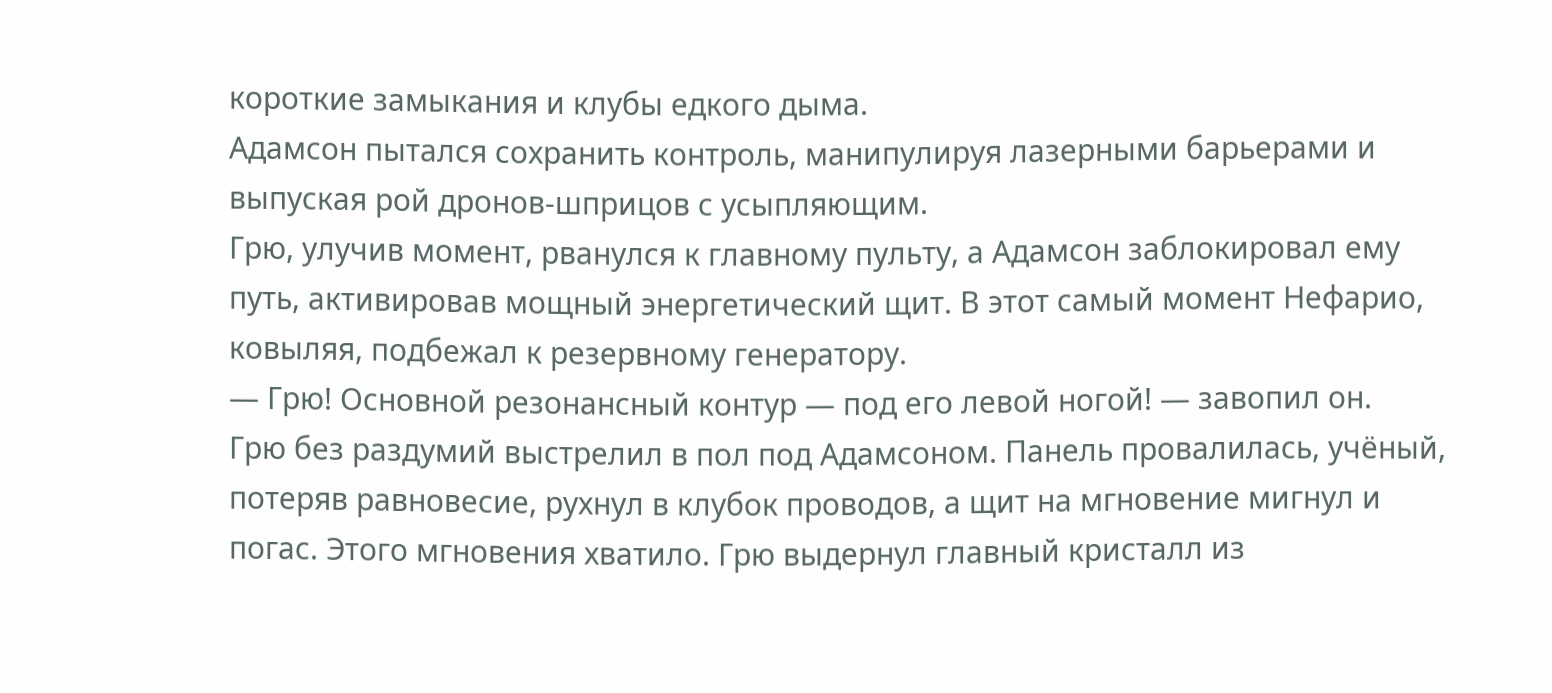короткие замыкания и клубы едкого дыма.
Адамсон пытался сохранить контроль, манипулируя лазерными барьерами и выпуская рой дронов-шприцов с усыпляющим.
Грю, улучив момент, рванулся к главному пульту, а Адамсон заблокировал ему путь, активировав мощный энергетический щит. В этот самый момент Нефарио, ковыляя, подбежал к резервному генератору.
— Грю! Основной резонансный контур — под его левой ногой! — завопил он.
Грю без раздумий выстрелил в пол под Адамсоном. Панель провалилась, учёный, потеряв равновесие, рухнул в клубок проводов, а щит на мгновение мигнул и погас. Этого мгновения хватило. Грю выдернул главный кристалл из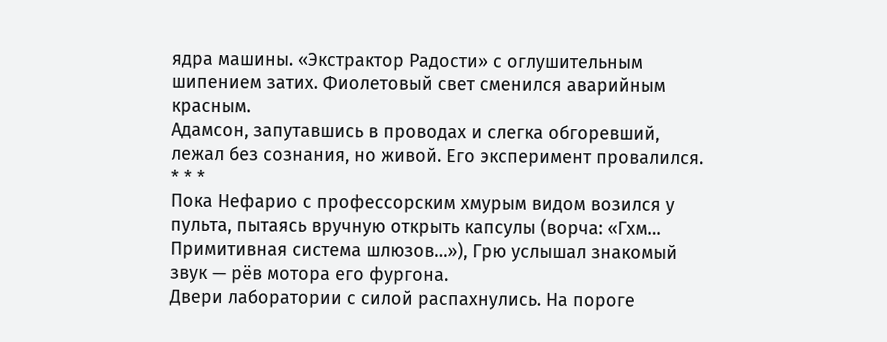ядра машины. «Экстрактор Радости» с оглушительным шипением затих. Фиолетовый свет сменился аварийным красным.
Адамсон, запутавшись в проводах и слегка обгоревший, лежал без сознания, но живой. Его эксперимент провалился.
* * *
Пока Нефарио с профессорским хмурым видом возился у пульта, пытаясь вручную открыть капсулы (ворча: «Гхм… Примитивная система шлюзов…»), Грю услышал знакомый звук — рёв мотора его фургона.
Двери лаборатории с силой распахнулись. На пороге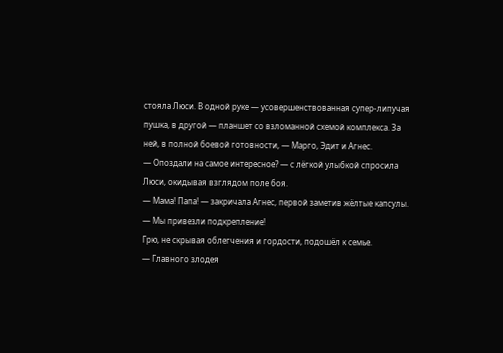стояла Люси. В одной руке — усовершенствованная супер-липучая пушка, в другой — планшет со взломанной схемой комплекса. За ней, в полной боевой готовности, — Марго, Эдит и Агнес.
— Опоздали на самое интересное? — с лёгкой улыбкой спросила Люси, окидывая взглядом поле боя.
— Мама! Папа! — закричала Агнес, первой заметив жёлтые капсулы. — Мы привезли подкрепление!
Грю, не скрывая облегчения и гордости, подошёл к семье.
— Главного злодея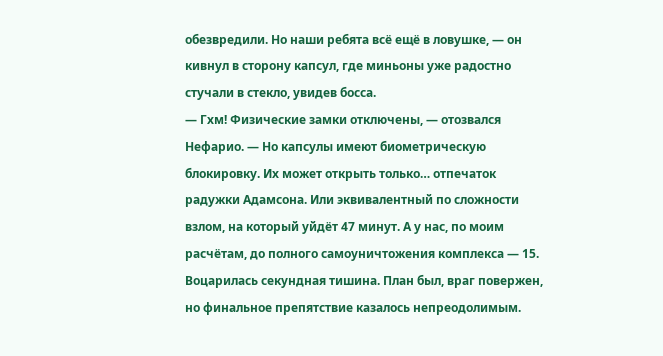обезвредили. Но наши ребята всё ещё в ловушке, — он кивнул в сторону капсул, где миньоны уже радостно стучали в стекло, увидев босса.
— Гхм! Физические замки отключены, — отозвался Нефарио. — Но капсулы имеют биометрическую блокировку. Их может открыть только… отпечаток радужки Адамсона. Или эквивалентный по сложности взлом, на который уйдёт 47 минут. А у нас, по моим расчётам, до полного самоуничтожения комплекса — 15.
Воцарилась секундная тишина. План был, враг повержен, но финальное препятствие казалось непреодолимым.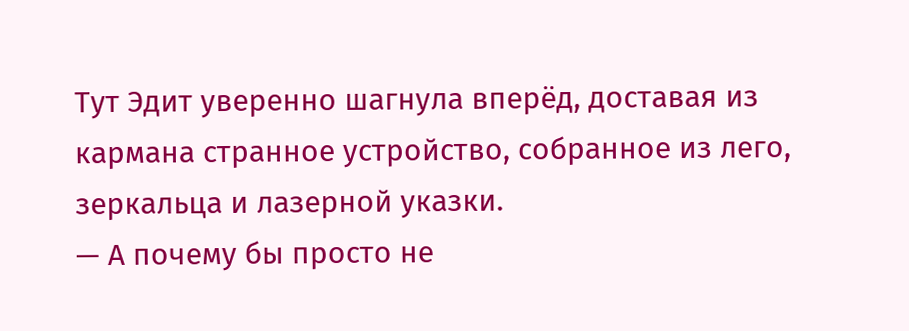Тут Эдит уверенно шагнула вперёд, доставая из кармана странное устройство, собранное из лего, зеркальца и лазерной указки.
— А почему бы просто не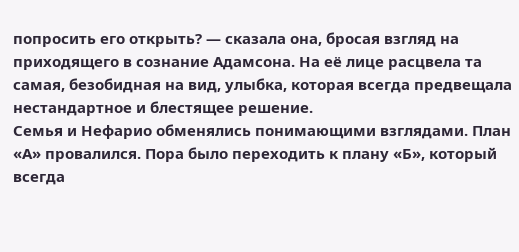попросить его открыть? — сказала она, бросая взгляд на приходящего в сознание Адамсона. На её лице расцвела та самая, безобидная на вид, улыбка, которая всегда предвещала нестандартное и блестящее решение.
Семья и Нефарио обменялись понимающими взглядами. План «А» провалился. Пора было переходить к плану «Б», который всегда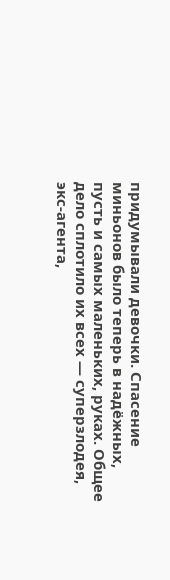придумывали девочки. Спасение миньонов было теперь в надёжных, пусть и самых маленьких, руках. Общее дело сплотило их всех — суперзлодея, экс-агента,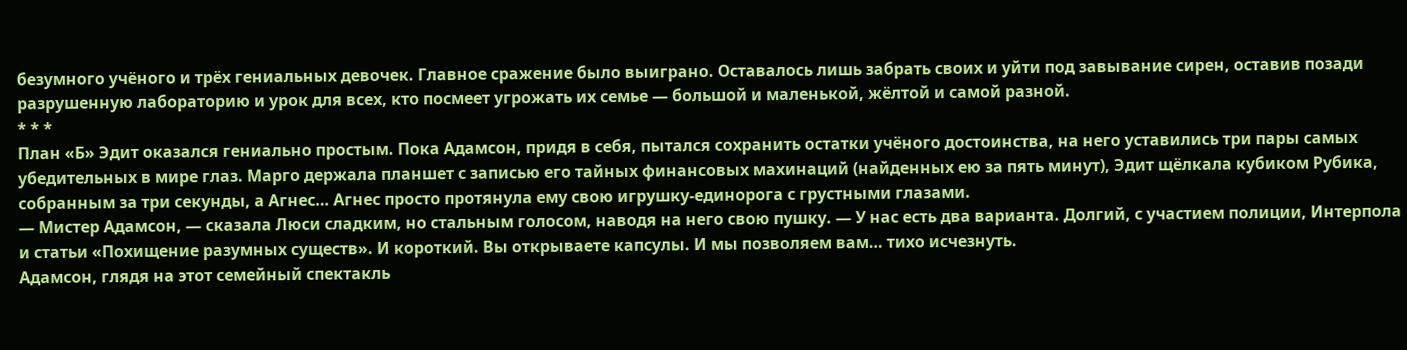безумного учёного и трёх гениальных девочек. Главное сражение было выиграно. Оставалось лишь забрать своих и уйти под завывание сирен, оставив позади разрушенную лабораторию и урок для всех, кто посмеет угрожать их семье — большой и маленькой, жёлтой и самой разной.
* * *
План «Б» Эдит оказался гениально простым. Пока Адамсон, придя в себя, пытался сохранить остатки учёного достоинства, на него уставились три пары самых убедительных в мире глаз. Марго держала планшет с записью его тайных финансовых махинаций (найденных ею за пять минут), Эдит щёлкала кубиком Рубика, собранным за три секунды, а Агнес… Агнес просто протянула ему свою игрушку-единорога с грустными глазами.
— Мистер Адамсон, — сказала Люси сладким, но стальным голосом, наводя на него свою пушку. — У нас есть два варианта. Долгий, с участием полиции, Интерпола и статьи «Похищение разумных существ». И короткий. Вы открываете капсулы. И мы позволяем вам… тихо исчезнуть.
Адамсон, глядя на этот семейный спектакль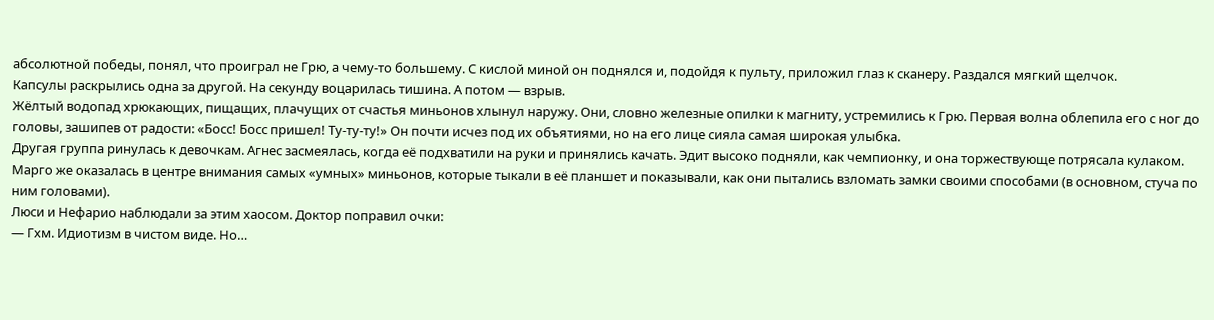абсолютной победы, понял, что проиграл не Грю, а чему-то большему. С кислой миной он поднялся и, подойдя к пульту, приложил глаз к сканеру. Раздался мягкий щелчок.
Капсулы раскрылись одна за другой. На секунду воцарилась тишина. А потом — взрыв.
Жёлтый водопад хрюкающих, пищащих, плачущих от счастья миньонов хлынул наружу. Они, словно железные опилки к магниту, устремились к Грю. Первая волна облепила его с ног до головы, зашипев от радости: «Босс! Босс пришел! Ту-ту-ту!» Он почти исчез под их объятиями, но на его лице сияла самая широкая улыбка.
Другая группа ринулась к девочкам. Агнес засмеялась, когда её подхватили на руки и принялись качать. Эдит высоко подняли, как чемпионку, и она торжествующе потрясала кулаком. Марго же оказалась в центре внимания самых «умных» миньонов, которые тыкали в её планшет и показывали, как они пытались взломать замки своими способами (в основном, стуча по ним головами).
Люси и Нефарио наблюдали за этим хаосом. Доктор поправил очки:
— Гхм. Идиотизм в чистом виде. Но…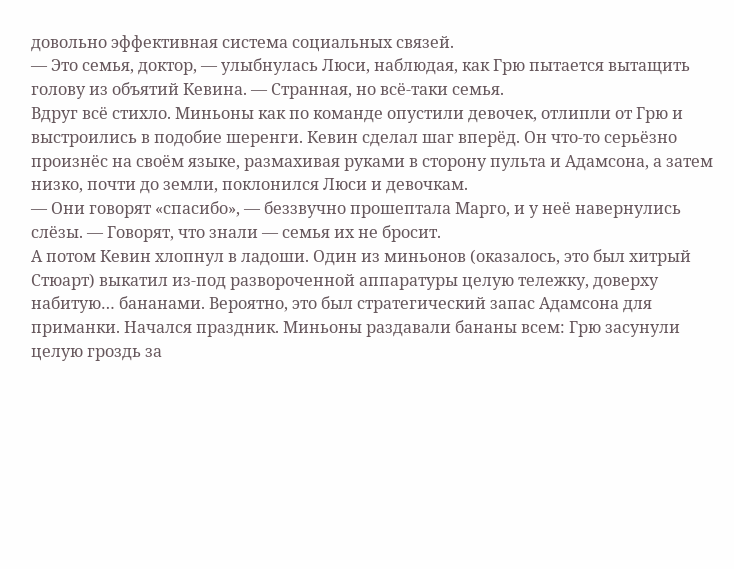довольно эффективная система социальных связей.
— Это семья, доктор, — улыбнулась Люси, наблюдая, как Грю пытается вытащить голову из объятий Кевина. — Странная, но всё-таки семья.
Вдруг всё стихло. Миньоны как по команде опустили девочек, отлипли от Грю и выстроились в подобие шеренги. Кевин сделал шаг вперёд. Он что-то серьёзно произнёс на своём языке, размахивая руками в сторону пульта и Адамсона, а затем низко, почти до земли, поклонился Люси и девочкам.
— Они говорят «спасибо», — беззвучно прошептала Марго, и у неё навернулись слёзы. — Говорят, что знали — семья их не бросит.
А потом Кевин хлопнул в ладоши. Один из миньонов (оказалось, это был хитрый Стюарт) выкатил из-под развороченной аппаратуры целую тележку, доверху набитую… бананами. Вероятно, это был стратегический запас Адамсона для приманки. Начался праздник. Миньоны раздавали бананы всем: Грю засунули целую гроздь за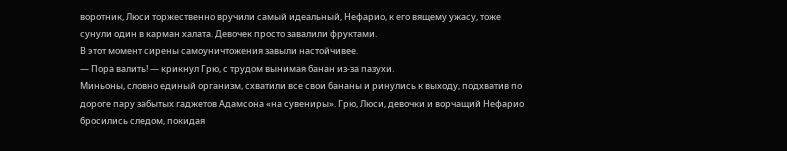воротник, Люси торжественно вручили самый идеальный, Нефарио, к его вящему ужасу, тоже сунули один в карман халата. Девочек просто завалили фруктами.
В этот момент сирены самоуничтожения завыли настойчивее.
— Пора валить! — крикнул Грю, с трудом вынимая банан из-за пазухи.
Миньоны, словно единый организм, схватили все свои бананы и ринулись к выходу, подхватив по дороге пару забытых гаджетов Адамсона «на сувениры». Грю, Люси, девочки и ворчащий Нефарио бросились следом, покидая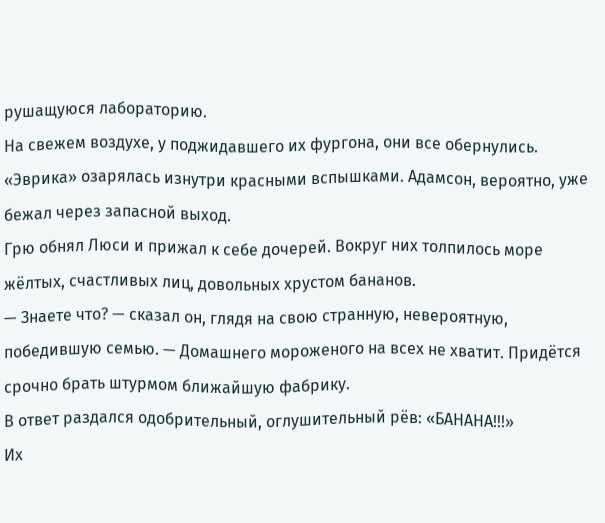рушащуюся лабораторию.
На свежем воздухе, у поджидавшего их фургона, они все обернулись. «Эврика» озарялась изнутри красными вспышками. Адамсон, вероятно, уже бежал через запасной выход.
Грю обнял Люси и прижал к себе дочерей. Вокруг них толпилось море жёлтых, счастливых лиц, довольных хрустом бананов.
— Знаете что? — сказал он, глядя на свою странную, невероятную, победившую семью. — Домашнего мороженого на всех не хватит. Придётся срочно брать штурмом ближайшую фабрику.
В ответ раздался одобрительный, оглушительный рёв: «БАНАНА!!!»
Их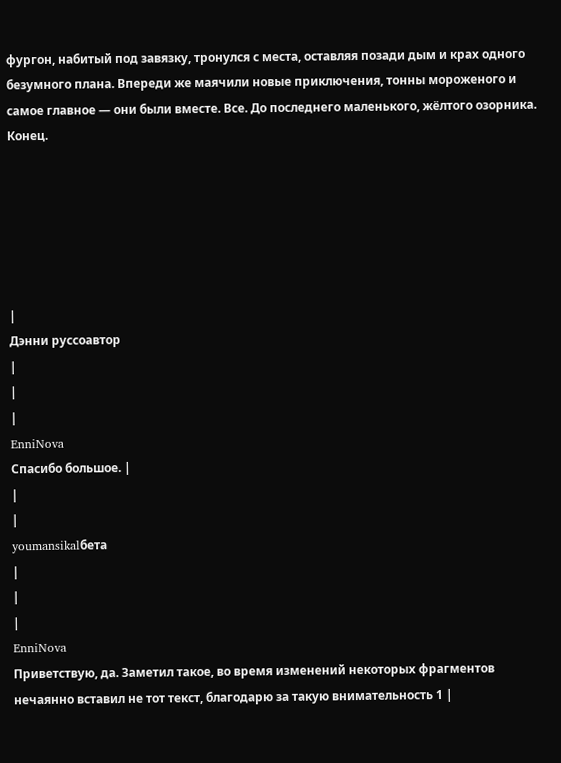фургон, набитый под завязку, тронулся с места, оставляя позади дым и крах одного безумного плана. Впереди же маячили новые приключения, тонны мороженого и самое главное — они были вместе. Все. До последнего маленького, жёлтого озорника. Конец.






|
Дэнни руссоавтор
|
|
|
EnniNova
Спасибо большое. |
|
|
youmansikalбета
|
|
|
EnniNova
Приветствую, да. Заметил такое, во время изменений некоторых фрагментов нечаянно вставил не тот текст, благодарю за такую внимательность 1 |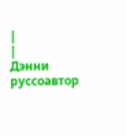|
|
Дэнни руссоавтор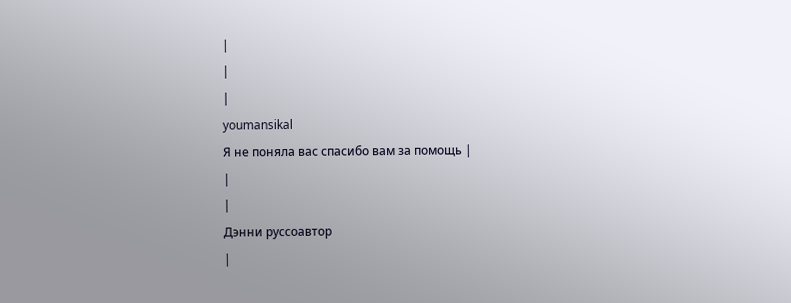|
|
|
youmansikal
Я не поняла вас спасибо вам за помощь |
|
|
Дэнни руссоавтор
|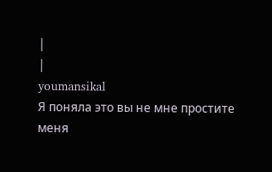|
|
youmansikal
Я поняла это вы не мне простите меня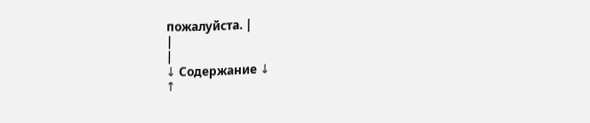пожалуйста. |
|
|
↓ Содержание ↓
↑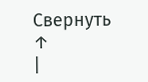Свернуть ↑
|